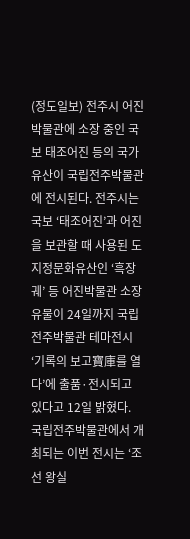(정도일보) 전주시 어진박물관에 소장 중인 국보 태조어진 등의 국가유산이 국립전주박물관에 전시된다. 전주시는 국보 ‘태조어진’과 어진을 보관할 때 사용된 도지정문화유산인 ‘흑장궤’ 등 어진박물관 소장 유물이 24일까지 국립전주박물관 테마전시 ‘기록의 보고寶庫를 열다’에 출품·전시되고 있다고 12일 밝혔다. 국립전주박물관에서 개최되는 이번 전시는 ‘조선 왕실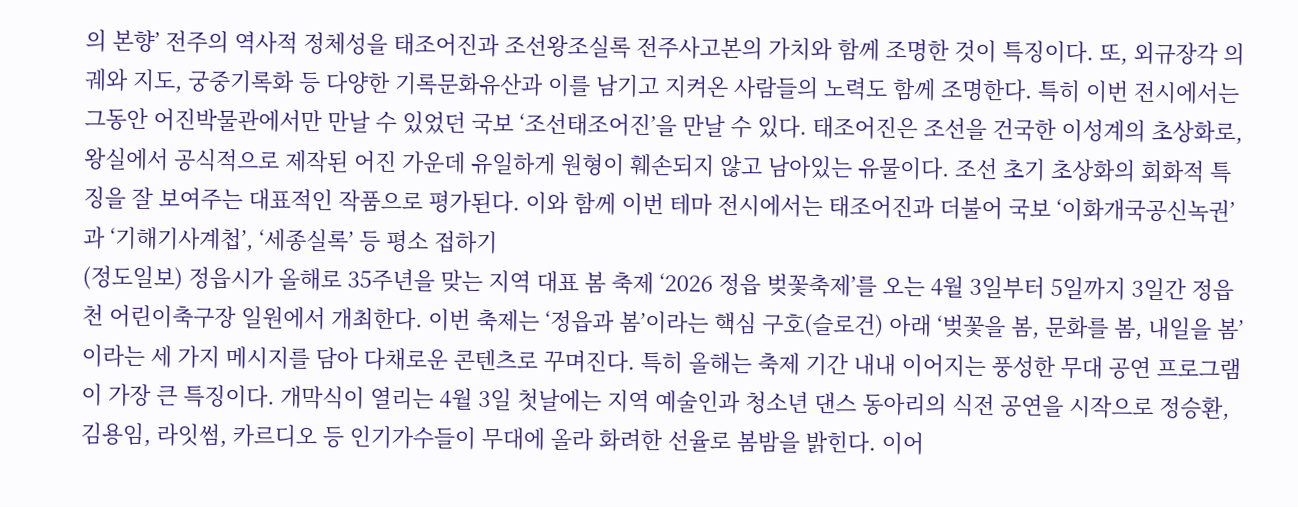의 본향’ 전주의 역사적 정체성을 태조어진과 조선왕조실록 전주사고본의 가치와 함께 조명한 것이 특징이다. 또, 외규장각 의궤와 지도, 궁중기록화 등 다양한 기록문화유산과 이를 남기고 지켜온 사람들의 노력도 함께 조명한다. 특히 이번 전시에서는 그동안 어진박물관에서만 만날 수 있었던 국보 ‘조선태조어진’을 만날 수 있다. 태조어진은 조선을 건국한 이성계의 초상화로, 왕실에서 공식적으로 제작된 어진 가운데 유일하게 원형이 훼손되지 않고 남아있는 유물이다. 조선 초기 초상화의 회화적 특징을 잘 보여주는 대표적인 작품으로 평가된다. 이와 함께 이번 테마 전시에서는 태조어진과 더불어 국보 ‘이화개국공신녹권’과 ‘기해기사계첩’, ‘세종실록’ 등 평소 접하기
(정도일보) 정읍시가 올해로 35주년을 맞는 지역 대표 봄 축제 ‘2026 정읍 벚꽃축제’를 오는 4월 3일부터 5일까지 3일간 정읍천 어린이축구장 일원에서 개최한다. 이번 축제는 ‘정읍과 봄’이라는 핵심 구호(슬로건) 아래 ‘벚꽃을 봄, 문화를 봄, 내일을 봄’이라는 세 가지 메시지를 담아 다채로운 콘텐츠로 꾸며진다. 특히 올해는 축제 기간 내내 이어지는 풍성한 무대 공연 프로그램이 가장 큰 특징이다. 개막식이 열리는 4월 3일 첫날에는 지역 예술인과 청소년 댄스 동아리의 식전 공연을 시작으로 정승환, 김용임, 라잇썸, 카르디오 등 인기가수들이 무대에 올라 화려한 선율로 봄밤을 밝힌다. 이어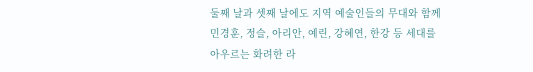둘째 날과 셋째 날에도 지역 예술인들의 무대와 함께 민경훈, 정슬, 아리안, 예린, 강혜연, 한강 등 세대를 아우르는 화려한 라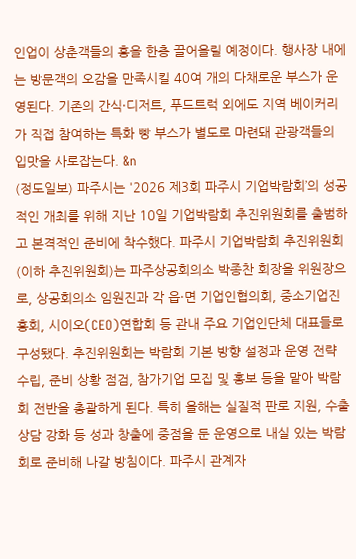인업이 상춘객들의 흥을 한층 끌어올릴 예정이다. 행사장 내에는 방문객의 오감을 만족시킬 40여 개의 다채로운 부스가 운영된다. 기존의 간식·디저트, 푸드트럭 외에도 지역 베이커리가 직접 참여하는 특화 빵 부스가 별도로 마련돼 관광객들의 입맛을 사로잡는다. &n
(정도일보) 파주시는 '2026 제3회 파주시 기업박람회’의 성공적인 개최를 위해 지난 10일 기업박람회 추진위원회를 출범하고 본격적인 준비에 착수했다. 파주시 기업박람회 추진위원회(이하 추진위원회)는 파주상공회의소 박종찬 회장을 위원장으로, 상공회의소 임원진과 각 읍·면 기업인협의회, 중소기업진흥회, 시이오(CEO)연합회 등 관내 주요 기업인단체 대표들로 구성됐다. 추진위원회는 박람회 기본 방향 설정과 운영 전략 수립, 준비 상황 점검, 참가기업 모집 및 홍보 등을 맡아 박람회 전반을 총괄하게 된다. 특히 올해는 실질적 판로 지원, 수출상담 강화 등 성과 창출에 중점을 둔 운영으로 내실 있는 박람회로 준비해 나갈 방침이다. 파주시 관계자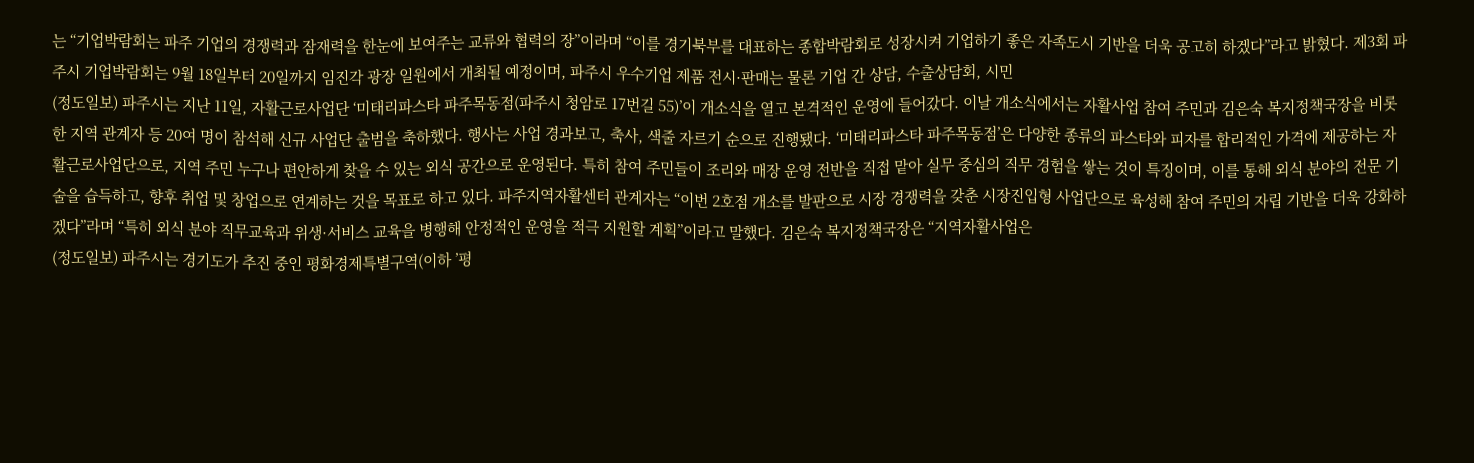는 “기업박람회는 파주 기업의 경쟁력과 잠재력을 한눈에 보여주는 교류와 협력의 장”이라며 “이를 경기북부를 대표하는 종합박람회로 성장시켜 기업하기 좋은 자족도시 기반을 더욱 공고히 하겠다”라고 밝혔다. 제3회 파주시 기업박람회는 9월 18일부터 20일까지 임진각 광장 일원에서 개최될 예정이며, 파주시 우수기업 제품 전시·판매는 물론 기업 간 상담, 수출상담회, 시민
(정도일보) 파주시는 지난 11일, 자활근로사업단 ‘미태리파스타 파주목동점(파주시 청암로 17번길 55)’이 개소식을 열고 본격적인 운영에 들어갔다. 이날 개소식에서는 자활사업 참여 주민과 김은숙 복지정책국장을 비롯한 지역 관계자 등 20여 명이 참석해 신규 사업단 출범을 축하했다. 행사는 사업 경과보고, 축사, 색줄 자르기 순으로 진행됐다. ‘미태리파스타 파주목동점’은 다양한 종류의 파스타와 피자를 합리적인 가격에 제공하는 자활근로사업단으로, 지역 주민 누구나 편안하게 찾을 수 있는 외식 공간으로 운영된다. 특히 참여 주민들이 조리와 매장 운영 전반을 직접 맡아 실무 중심의 직무 경험을 쌓는 것이 특징이며, 이를 통해 외식 분야의 전문 기술을 습득하고, 향후 취업 및 창업으로 연계하는 것을 목표로 하고 있다. 파주지역자활센터 관계자는 “이번 2호점 개소를 발판으로 시장 경쟁력을 갖춘 시장진입형 사업단으로 육성해 참여 주민의 자립 기반을 더욱 강화하겠다”라며 “특히 외식 분야 직무교육과 위생·서비스 교육을 병행해 안정적인 운영을 적극 지원할 계획”이라고 말했다. 김은숙 복지정책국장은 “지역자활사업은
(정도일보) 파주시는 경기도가 추진 중인 평화경제특별구역(이하 ’평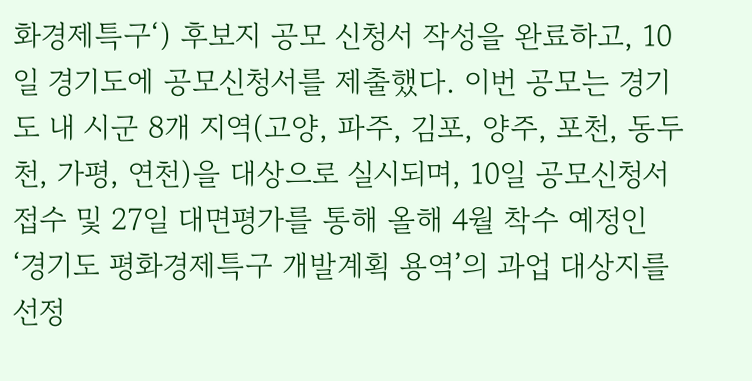화경제특구‘) 후보지 공모 신청서 작성을 완료하고, 10일 경기도에 공모신청서를 제출했다. 이번 공모는 경기도 내 시군 8개 지역(고양, 파주, 김포, 양주, 포천, 동두천, 가평, 연천)을 대상으로 실시되며, 10일 공모신청서 접수 및 27일 대면평가를 통해 올해 4월 착수 예정인 ‘경기도 평화경제특구 개발계획 용역’의 과업 대상지를 선정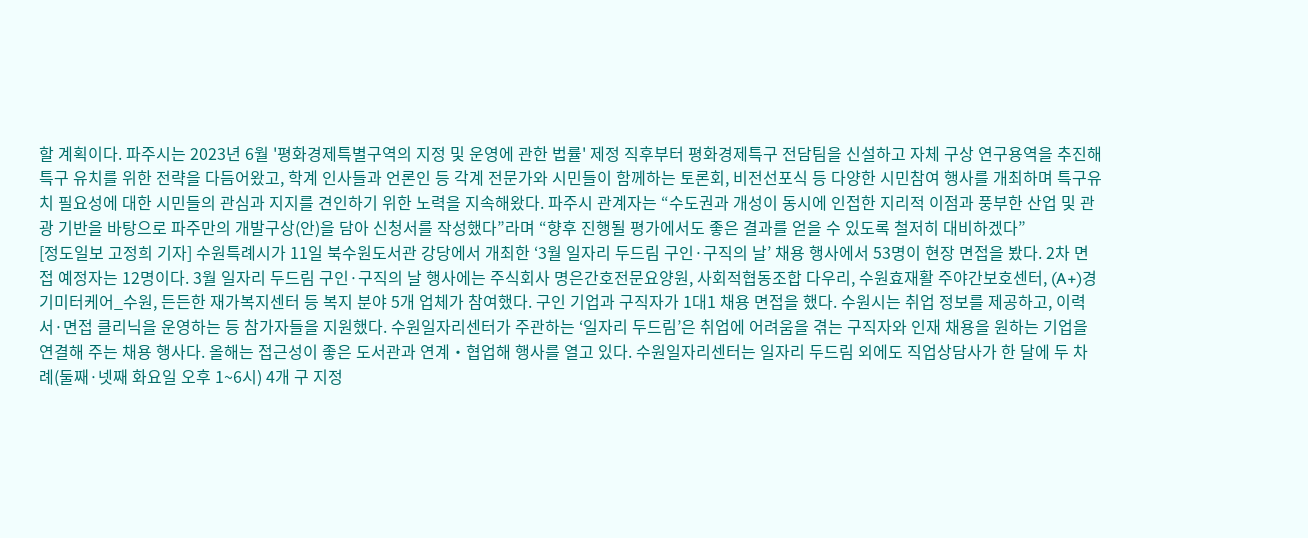할 계획이다. 파주시는 2023년 6월 '평화경제특별구역의 지정 및 운영에 관한 법률' 제정 직후부터 평화경제특구 전담팀을 신설하고 자체 구상 연구용역을 추진해 특구 유치를 위한 전략을 다듬어왔고, 학계 인사들과 언론인 등 각계 전문가와 시민들이 함께하는 토론회, 비전선포식 등 다양한 시민참여 행사를 개최하며 특구유치 필요성에 대한 시민들의 관심과 지지를 견인하기 위한 노력을 지속해왔다. 파주시 관계자는 “수도권과 개성이 동시에 인접한 지리적 이점과 풍부한 산업 및 관광 기반을 바탕으로 파주만의 개발구상(안)을 담아 신청서를 작성했다”라며 “향후 진행될 평가에서도 좋은 결과를 얻을 수 있도록 철저히 대비하겠다”
[정도일보 고정희 기자] 수원특례시가 11일 북수원도서관 강당에서 개최한 ‘3월 일자리 두드림 구인·구직의 날’ 채용 행사에서 53명이 현장 면접을 봤다. 2차 면접 예정자는 12명이다. 3월 일자리 두드림 구인·구직의 날 행사에는 주식회사 명은간호전문요양원, 사회적협동조합 다우리, 수원효재활 주야간보호센터, (A+)경기미터케어_수원, 든든한 재가복지센터 등 복지 분야 5개 업체가 참여했다. 구인 기업과 구직자가 1대1 채용 면접을 했다. 수원시는 취업 정보를 제공하고, 이력서·면접 클리닉을 운영하는 등 참가자들을 지원했다. 수원일자리센터가 주관하는 ‘일자리 두드림’은 취업에 어려움을 겪는 구직자와 인재 채용을 원하는 기업을 연결해 주는 채용 행사다. 올해는 접근성이 좋은 도서관과 연계‧협업해 행사를 열고 있다. 수원일자리센터는 일자리 두드림 외에도 직업상담사가 한 달에 두 차례(둘째·넷째 화요일 오후 1~6시) 4개 구 지정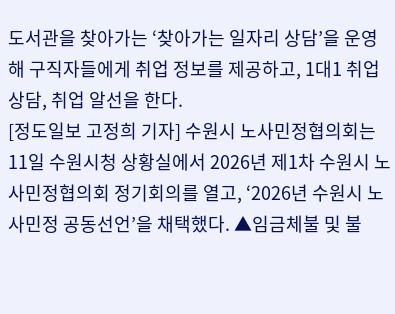도서관을 찾아가는 ‘찾아가는 일자리 상담’을 운영해 구직자들에게 취업 정보를 제공하고, 1대1 취업 상담, 취업 알선을 한다.
[정도일보 고정희 기자] 수원시 노사민정협의회는 11일 수원시청 상황실에서 2026년 제1차 수원시 노사민정협의회 정기회의를 열고, ‘2026년 수원시 노사민정 공동선언’을 채택했다. ▲임금체불 및 불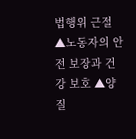법행위 근절 ▲노동자의 안전 보장과 건강 보호 ▲양질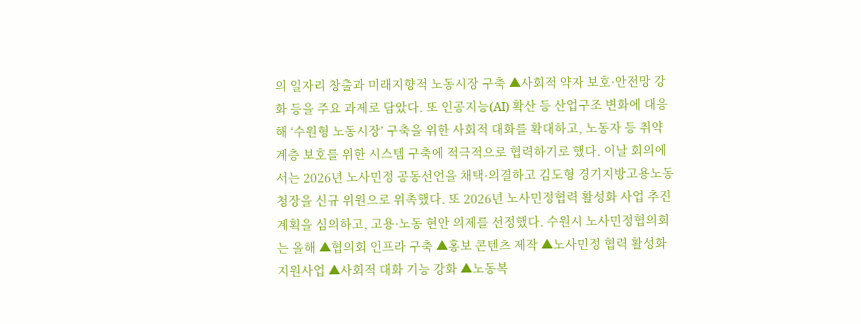의 일자리 창출과 미래지향적 노동시장 구축 ▲사회적 약자 보호·안전망 강화 등을 주요 과제로 담았다. 또 인공지능(AI) 확산 등 산업구조 변화에 대응해 ‘수원형 노동시장’ 구축을 위한 사회적 대화를 확대하고, 노동자 등 취약계층 보호를 위한 시스템 구축에 적극적으로 협력하기로 했다. 이날 회의에서는 2026년 노사민정 공동선언을 채택·의결하고 김도형 경기지방고용노동청장을 신규 위원으로 위촉했다. 또 2026년 노사민정협력 활성화 사업 추진 계획을 심의하고, 고용·노동 현안 의제를 선정했다. 수원시 노사민정협의회는 올해 ▲협의회 인프라 구축 ▲홍보 콘텐츠 제작 ▲노사민정 협력 활성화 지원사업 ▲사회적 대화 기능 강화 ▲노동복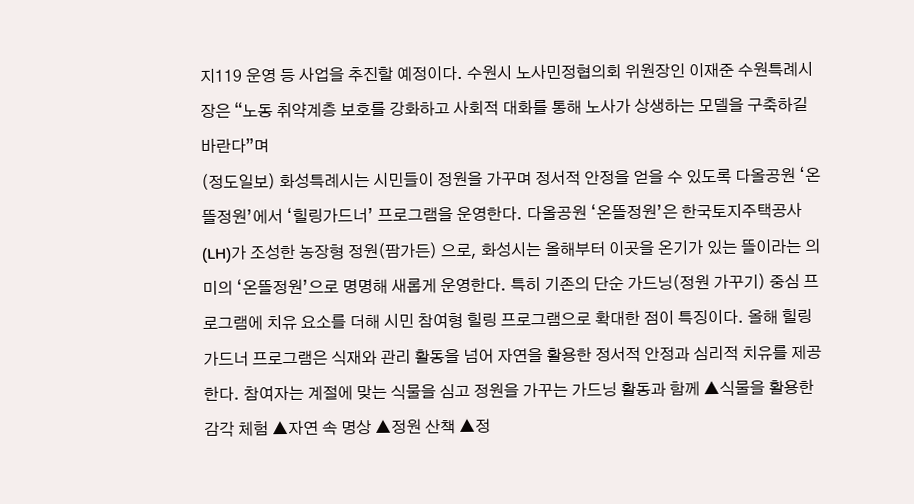지119 운영 등 사업을 추진할 예정이다. 수원시 노사민정협의회 위원장인 이재준 수원특례시장은 “노동 취약계층 보호를 강화하고 사회적 대화를 통해 노사가 상생하는 모델을 구축하길 바란다”며
(정도일보) 화성특례시는 시민들이 정원을 가꾸며 정서적 안정을 얻을 수 있도록 다올공원 ‘온뜰정원’에서 ‘힐링가드너’ 프로그램을 운영한다. 다올공원 ‘온뜰정원’은 한국토지주택공사(LH)가 조성한 농장형 정원(팜가든) 으로, 화성시는 올해부터 이곳을 온기가 있는 뜰이라는 의미의 ‘온뜰정원’으로 명명해 새롭게 운영한다. 특히 기존의 단순 가드닝(정원 가꾸기) 중심 프로그램에 치유 요소를 더해 시민 참여형 힐링 프로그램으로 확대한 점이 특징이다. 올해 힐링가드너 프로그램은 식재와 관리 활동을 넘어 자연을 활용한 정서적 안정과 심리적 치유를 제공한다. 참여자는 계절에 맞는 식물을 심고 정원을 가꾸는 가드닝 활동과 함께 ▲식물을 활용한 감각 체험 ▲자연 속 명상 ▲정원 산책 ▲정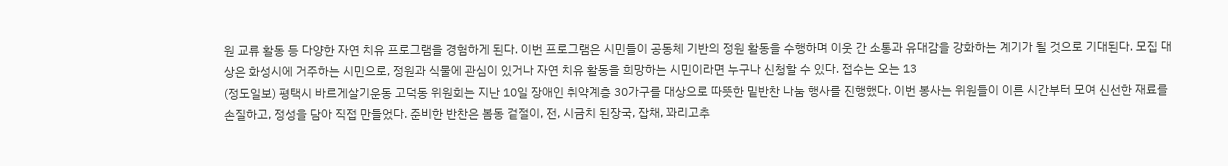원 교류 활동 등 다양한 자연 치유 프로그램을 경험하게 된다. 이번 프로그램은 시민들이 공동체 기반의 정원 활동을 수행하며 이웃 간 소통과 유대감을 강화하는 계기가 될 것으로 기대된다. 모집 대상은 화성시에 거주하는 시민으로, 정원과 식물에 관심이 있거나 자연 치유 활동을 희망하는 시민이라면 누구나 신청할 수 있다. 접수는 오는 13
(정도일보) 평택시 바르게살기운동 고덕동 위원회는 지난 10일 장애인 취약계층 30가구를 대상으로 따뜻한 밑반찬 나눔 행사를 진행했다. 이번 봉사는 위원들이 이른 시간부터 모여 신선한 재료를 손질하고, 정성을 담아 직접 만들었다. 준비한 반찬은 봄동 겉절이, 전, 시금치 된장국, 잡채, 꽈리고추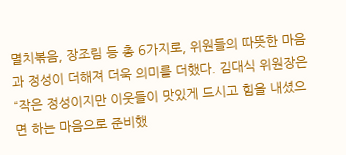멸치볶음, 장조림 등 총 6가지로, 위원들의 따뜻한 마음과 정성이 더해져 더욱 의미를 더했다. 김대식 위원장은 “작은 정성이지만 이웃들이 맛있게 드시고 힘을 내셨으면 하는 마음으로 준비했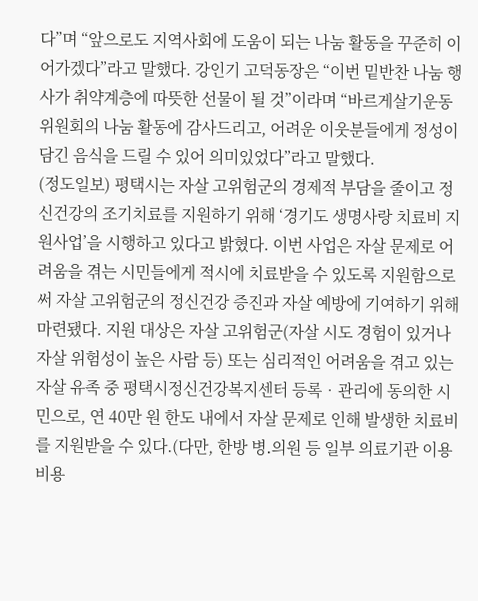다”며 “앞으로도 지역사회에 도움이 되는 나눔 활동을 꾸준히 이어가겠다”라고 말했다. 강인기 고덕동장은 “이번 밑반찬 나눔 행사가 취약계층에 따뜻한 선물이 될 것”이라며 “바르게살기운동 위원회의 나눔 활동에 감사드리고, 어려운 이웃분들에게 정성이 담긴 음식을 드릴 수 있어 의미있었다”라고 말했다.
(정도일보) 평택시는 자살 고위험군의 경제적 부담을 줄이고 정신건강의 조기치료를 지원하기 위해 ‘경기도 생명사랑 치료비 지원사업’을 시행하고 있다고 밝혔다. 이번 사업은 자살 문제로 어려움을 겪는 시민들에게 적시에 치료받을 수 있도록 지원함으로써 자살 고위험군의 정신건강 증진과 자살 예방에 기여하기 위해 마련됐다. 지원 대상은 자살 고위험군(자살 시도 경험이 있거나 자살 위험성이 높은 사람 등) 또는 심리적인 어려움을 겪고 있는 자살 유족 중 평택시정신건강복지센터 등록‧관리에 동의한 시민으로, 연 40만 원 한도 내에서 자살 문제로 인해 발생한 치료비를 지원받을 수 있다.(다만, 한방 병․의원 등 일부 의료기관 이용 비용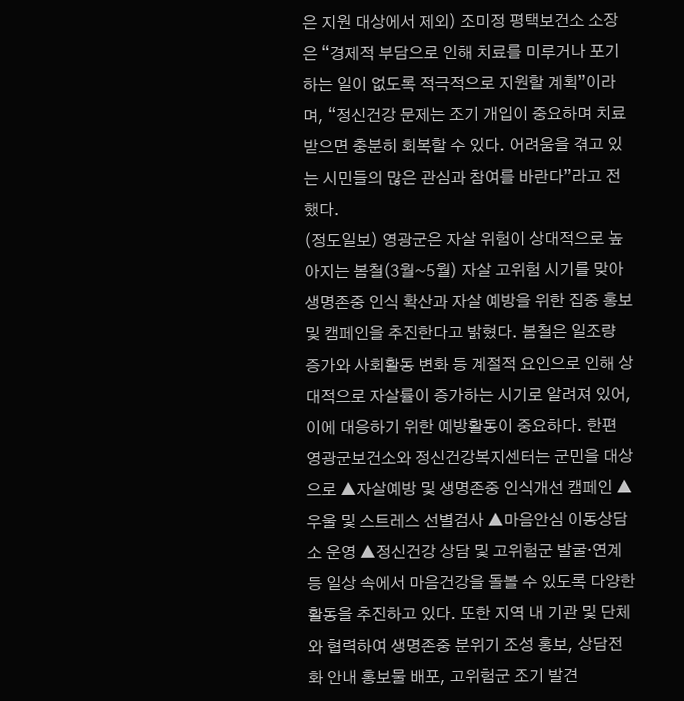은 지원 대상에서 제외) 조미정 평택보건소 소장은 “경제적 부담으로 인해 치료를 미루거나 포기하는 일이 없도록 적극적으로 지원할 계획”이라며, “정신건강 문제는 조기 개입이 중요하며 치료받으면 충분히 회복할 수 있다. 어려움을 겪고 있는 시민들의 많은 관심과 참여를 바란다”라고 전했다.
(정도일보) 영광군은 자살 위험이 상대적으로 높아지는 봄철(3월~5월) 자살 고위험 시기를 맞아 생명존중 인식 확산과 자살 예방을 위한 집중 홍보 및 캠페인을 추진한다고 밝혔다. 봄철은 일조량 증가와 사회활동 변화 등 계절적 요인으로 인해 상대적으로 자살률이 증가하는 시기로 알려져 있어, 이에 대응하기 위한 예방활동이 중요하다. 한편 영광군보건소와 정신건강복지센터는 군민을 대상으로 ▲자살예방 및 생명존중 인식개선 캠페인 ▲우울 및 스트레스 선별검사 ▲마음안심 이동상담소 운영 ▲정신건강 상담 및 고위험군 발굴·연계 등 일상 속에서 마음건강을 돌볼 수 있도록 다양한 활동을 추진하고 있다. 또한 지역 내 기관 및 단체와 협력하여 생명존중 분위기 조성 홍보, 상담전화 안내 홍보물 배포, 고위험군 조기 발견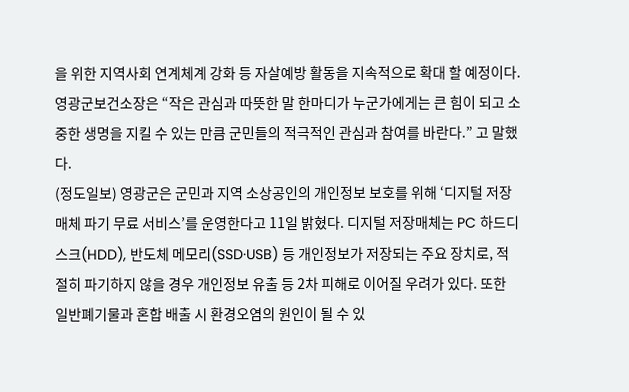을 위한 지역사회 연계체계 강화 등 자살예방 활동을 지속적으로 확대 할 예정이다. 영광군보건소장은 “작은 관심과 따뜻한 말 한마디가 누군가에게는 큰 힘이 되고 소중한 생명을 지킬 수 있는 만큼 군민들의 적극적인 관심과 참여를 바란다.” 고 말했다.
(정도일보) 영광군은 군민과 지역 소상공인의 개인정보 보호를 위해 ‘디지털 저장매체 파기 무료 서비스’를 운영한다고 11일 밝혔다. 디지털 저장매체는 PC 하드디스크(HDD), 반도체 메모리(SSD·USB) 등 개인정보가 저장되는 주요 장치로, 적절히 파기하지 않을 경우 개인정보 유출 등 2차 피해로 이어질 우려가 있다. 또한 일반폐기물과 혼합 배출 시 환경오염의 원인이 될 수 있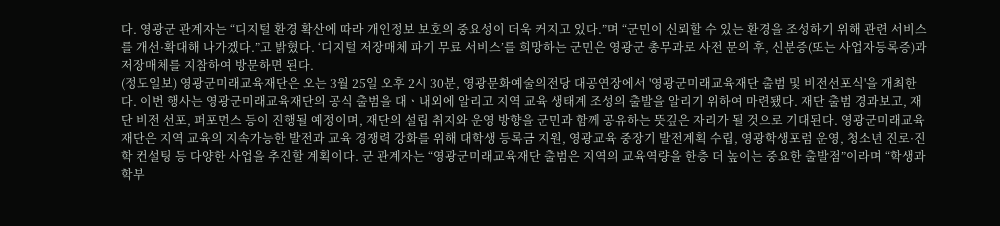다. 영광군 관계자는 “디지털 환경 확산에 따라 개인정보 보호의 중요성이 더욱 커지고 있다.”며 “군민이 신뢰할 수 있는 환경을 조성하기 위해 관련 서비스를 개선·확대해 나가겠다.”고 밝혔다. ‘디지털 저장매체 파기 무료 서비스’를 희망하는 군민은 영광군 총무과로 사전 문의 후, 신분증(또는 사업자등록증)과 저장매체를 지참하여 방문하면 된다.
(정도일보) 영광군미래교육재단은 오는 3월 25일 오후 2시 30분, 영광문화예술의전당 대공연장에서 '영광군미래교육재단 출범 및 비전선포식'을 개최한다. 이번 행사는 영광군미래교육재단의 공식 출범을 대ㆍ내외에 알리고 지역 교육 생태계 조성의 출발을 알리기 위하여 마련됐다. 재단 출범 경과보고, 재단 비전 선포, 퍼포먼스 등이 진행될 예정이며, 재단의 설립 취지와 운영 방향을 군민과 함께 공유하는 뜻깊은 자리가 될 것으로 기대된다. 영광군미래교육재단은 지역 교육의 지속가능한 발전과 교육 경쟁력 강화를 위해 대학생 등록금 지원, 영광교육 중장기 발전계획 수립, 영광학생포럼 운영, 청소년 진로·진학 컨설팅 등 다양한 사업을 추진할 계획이다. 군 관계자는 “영광군미래교육재단 출범은 지역의 교육역량을 한층 더 높이는 중요한 출발점”이라며 “학생과 학부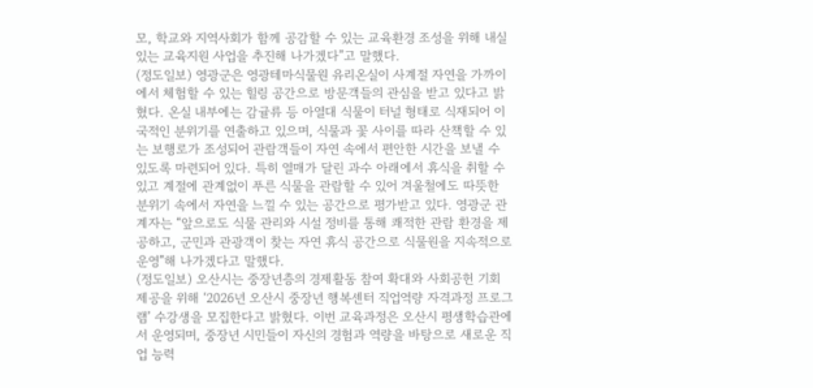모, 학교와 지역사회가 함께 공감할 수 있는 교육환경 조성을 위해 내실 있는 교육지원 사업을 추진해 나가겠다”고 말했다.
(정도일보) 영광군은 영광테마식물원 유리온실이 사계절 자연을 가까이에서 체험할 수 있는 힐링 공간으로 방문객들의 관심을 받고 있다고 밝혔다. 온실 내부에는 감귤류 등 아열대 식물이 터널 형태로 식재되어 이국적인 분위기를 연출하고 있으며, 식물과 꽃 사이를 따라 산책할 수 있는 보행로가 조성되어 관람객들이 자연 속에서 편안한 시간을 보낼 수 있도록 마련되어 있다. 특히 열매가 달린 과수 아래에서 휴식을 취할 수 있고 계절에 관계없이 푸른 식물을 관람할 수 있어 겨울철에도 따뜻한 분위기 속에서 자연을 느낄 수 있는 공간으로 평가받고 있다. 영광군 관계자는 “앞으로도 식물 관리와 시설 정비를 통해 쾌적한 관람 환경을 제공하고, 군민과 관광객이 찾는 자연 휴식 공간으로 식물원을 지속적으로 운영”해 나가겠다고 말했다.
(정도일보) 오산시는 중장년층의 경제활동 참여 확대와 사회공헌 기회 제공을 위해 ‘2026년 오산시 중장년 행복센터 직업역량 자격과정 프로그램’ 수강생을 모집한다고 밝혔다. 이번 교육과정은 오산시 평생학습관에서 운영되며, 중장년 시민들이 자신의 경험과 역량을 바탕으로 새로운 직업 능력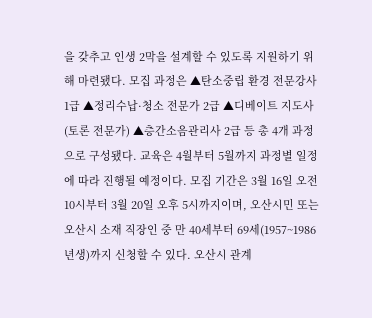을 갖추고 인생 2막을 설계할 수 있도록 지원하기 위해 마련됐다. 모집 과정은 ▲탄소중립 환경 전문강사 1급 ▲정리수납·청소 전문가 2급 ▲디베이트 지도사(토론 전문가) ▲층간소음관리사 2급 등 총 4개 과정으로 구성됐다. 교육은 4월부터 5월까지 과정별 일정에 따라 진행될 예정이다. 모집 기간은 3월 16일 오전 10시부터 3월 20일 오후 5시까지이며, 오산시민 또는 오산시 소재 직장인 중 만 40세부터 69세(1957~1986년생)까지 신청할 수 있다. 오산시 관계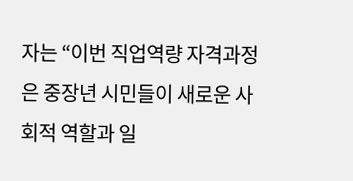자는 “이번 직업역량 자격과정은 중장년 시민들이 새로운 사회적 역할과 일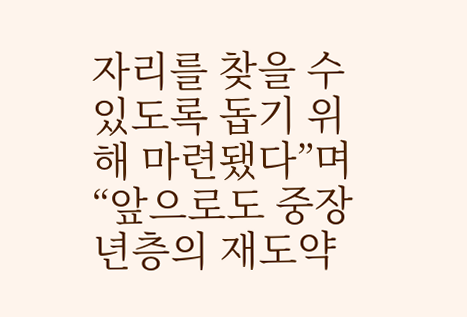자리를 찾을 수 있도록 돕기 위해 마련됐다”며 “앞으로도 중장년층의 재도약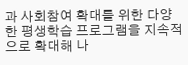과 사회참여 확대를 위한 다양한 평생학습 프로그램을 지속적으로 확대해 나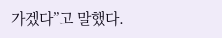가겠다”고 말했다.